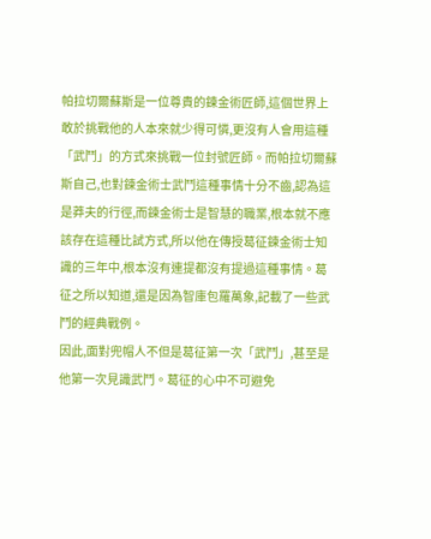帕拉切爾蘇斯是一位尊貴的鍊金術匠師,這個世界上敢於挑戰他的人本來就少得可憐,更沒有人會用這種「武鬥」的方式來挑戰一位封號匠師。而帕拉切爾蘇斯自己,也對鍊金術士武鬥這種事情十分不齒,認為這是莽夫的行徑,而鍊金術士是智慧的職業,根本就不應該存在這種比試方式,所以他在傳授葛征鍊金術士知識的三年中,根本沒有連提都沒有提過這種事情。葛征之所以知道,還是因為智庫包羅萬象,記載了一些武鬥的經典戰例。
因此,面對兜帽人不但是葛征第一次「武鬥」,甚至是他第一次見識武鬥。葛征的心中不可避免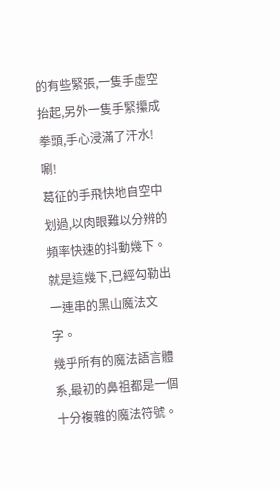的有些緊張,一隻手虛空抬起,另外一隻手緊攥成拳頭,手心浸滿了汗水!
唰!
葛征的手飛快地自空中划過,以肉眼難以分辨的頻率快速的抖動幾下。就是這幾下,已經勾勒出一連串的黑山魔法文字。
幾乎所有的魔法語言體系,最初的鼻祖都是一個十分複雜的魔法符號。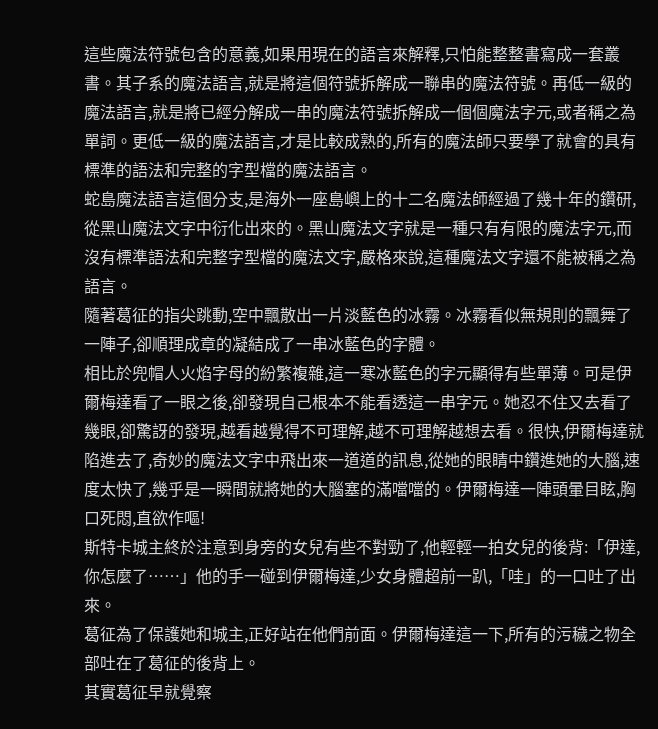這些魔法符號包含的意義,如果用現在的語言來解釋,只怕能整整書寫成一套叢書。其子系的魔法語言,就是將這個符號拆解成一聯串的魔法符號。再低一級的魔法語言,就是將已經分解成一串的魔法符號拆解成一個個魔法字元,或者稱之為單詞。更低一級的魔法語言,才是比較成熟的,所有的魔法師只要學了就會的具有標準的語法和完整的字型檔的魔法語言。
蛇島魔法語言這個分支,是海外一座島嶼上的十二名魔法師經過了幾十年的鑽研,從黑山魔法文字中衍化出來的。黑山魔法文字就是一種只有有限的魔法字元,而沒有標準語法和完整字型檔的魔法文字,嚴格來說,這種魔法文字還不能被稱之為語言。
隨著葛征的指尖跳動,空中飄散出一片淡藍色的冰霧。冰霧看似無規則的飄舞了一陣子,卻順理成章的凝結成了一串冰藍色的字體。
相比於兜帽人火焰字母的紛繁複雜,這一寒冰藍色的字元顯得有些單薄。可是伊爾梅達看了一眼之後,卻發現自己根本不能看透這一串字元。她忍不住又去看了幾眼,卻驚訝的發現,越看越覺得不可理解,越不可理解越想去看。很快,伊爾梅達就陷進去了,奇妙的魔法文字中飛出來一道道的訊息,從她的眼睛中鑽進她的大腦,速度太快了,幾乎是一瞬間就將她的大腦塞的滿噹噹的。伊爾梅達一陣頭暈目眩,胸口死悶,直欲作嘔!
斯特卡城主終於注意到身旁的女兒有些不對勁了,他輕輕一拍女兒的後背:「伊達,你怎麼了……」他的手一碰到伊爾梅達,少女身體超前一趴,「哇」的一口吐了出來。
葛征為了保護她和城主,正好站在他們前面。伊爾梅達這一下,所有的污穢之物全部吐在了葛征的後背上。
其實葛征早就覺察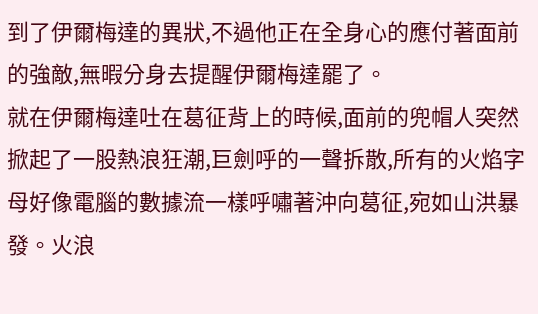到了伊爾梅達的異狀,不過他正在全身心的應付著面前的強敵,無暇分身去提醒伊爾梅達罷了。
就在伊爾梅達吐在葛征背上的時候,面前的兜帽人突然掀起了一股熱浪狂潮,巨劍呼的一聲拆散,所有的火焰字母好像電腦的數據流一樣呼嘯著沖向葛征,宛如山洪暴發。火浪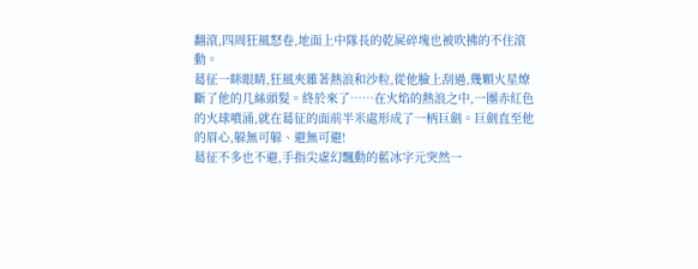翻滾,四周狂風怒卷,地面上中隊長的乾屍碎塊也被吹拂的不住滾動。
葛征一眯眼睛,狂風夾雜著熱浪和沙粒,從他臉上刮過,幾顆火星燎斷了他的几絲頭髮。終於來了……在火焰的熱浪之中,一團赤紅色的火球噴涌,就在葛征的面前半米處形成了一柄巨劍。巨劍直至他的眉心,躲無可躲、避無可避!
葛征不多也不避,手指尖虛幻飄動的藍冰字元突然一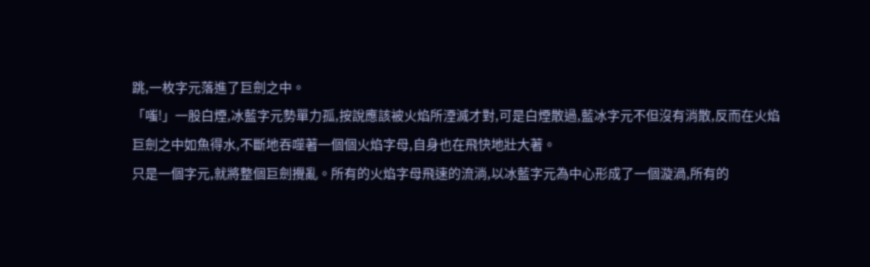跳,一枚字元落進了巨劍之中。
「嗤!」一股白煙,冰藍字元勢單力孤,按說應該被火焰所湮滅才對,可是白煙散過,藍冰字元不但沒有消散,反而在火焰巨劍之中如魚得水,不斷地吞噬著一個個火焰字母,自身也在飛快地壯大著。
只是一個字元,就將整個巨劍攪亂。所有的火焰字母飛速的流淌,以冰藍字元為中心形成了一個漩渦,所有的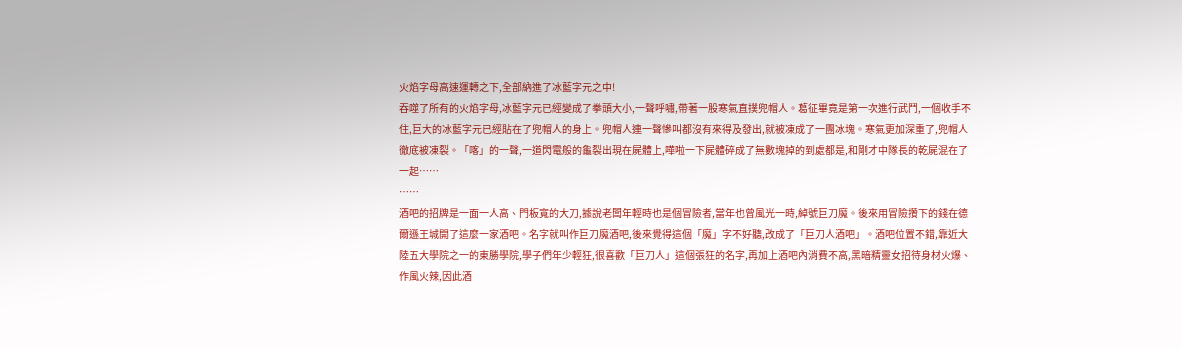火焰字母高速運轉之下,全部納進了冰藍字元之中!
吞噬了所有的火焰字母,冰藍字元已經變成了拳頭大小,一聲呼嘯,帶著一股寒氣直撲兜帽人。葛征畢竟是第一次進行武鬥,一個收手不住,巨大的冰藍字元已經貼在了兜帽人的身上。兜帽人連一聲慘叫都沒有來得及發出,就被凍成了一團冰塊。寒氣更加深重了,兜帽人徹底被凍裂。「喀」的一聲,一道閃電般的龜裂出現在屍體上,嘩啦一下屍體碎成了無數塊掉的到處都是,和剛才中隊長的乾屍混在了一起……
……
酒吧的招牌是一面一人高、門板寬的大刀,據說老闆年輕時也是個冒險者,當年也曾風光一時,綽號巨刀魔。後來用冒險攢下的錢在德爾遜王城開了這麼一家酒吧。名字就叫作巨刀魔酒吧,後來覺得這個「魔」字不好聽,改成了「巨刀人酒吧」。酒吧位置不錯,靠近大陸五大學院之一的東勝學院,學子們年少輕狂,很喜歡「巨刀人」這個張狂的名字,再加上酒吧內消費不高,黑暗精靈女招待身材火爆、作風火辣,因此酒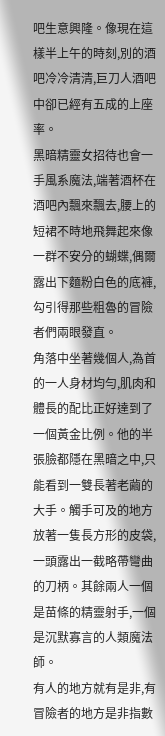吧生意興隆。像現在這樣半上午的時刻,別的酒吧冷冷清清,巨刀人酒吧中卻已經有五成的上座率。
黑暗精靈女招待也會一手風系魔法,端著酒杯在酒吧內飄來飄去,腰上的短裙不時地飛舞起來像一群不安分的蝴蝶,偶爾露出下麵粉白色的底褲,勾引得那些粗魯的冒險者們兩眼發直。
角落中坐著幾個人,為首的一人身材均勻,肌肉和體長的配比正好達到了一個黃金比例。他的半張臉都隱在黑暗之中,只能看到一雙長著老繭的大手。觸手可及的地方放著一隻長方形的皮袋,一頭露出一截略帶彎曲的刀柄。其餘兩人一個是苗條的精靈射手,一個是沉默寡言的人類魔法師。
有人的地方就有是非,有冒險者的地方是非指數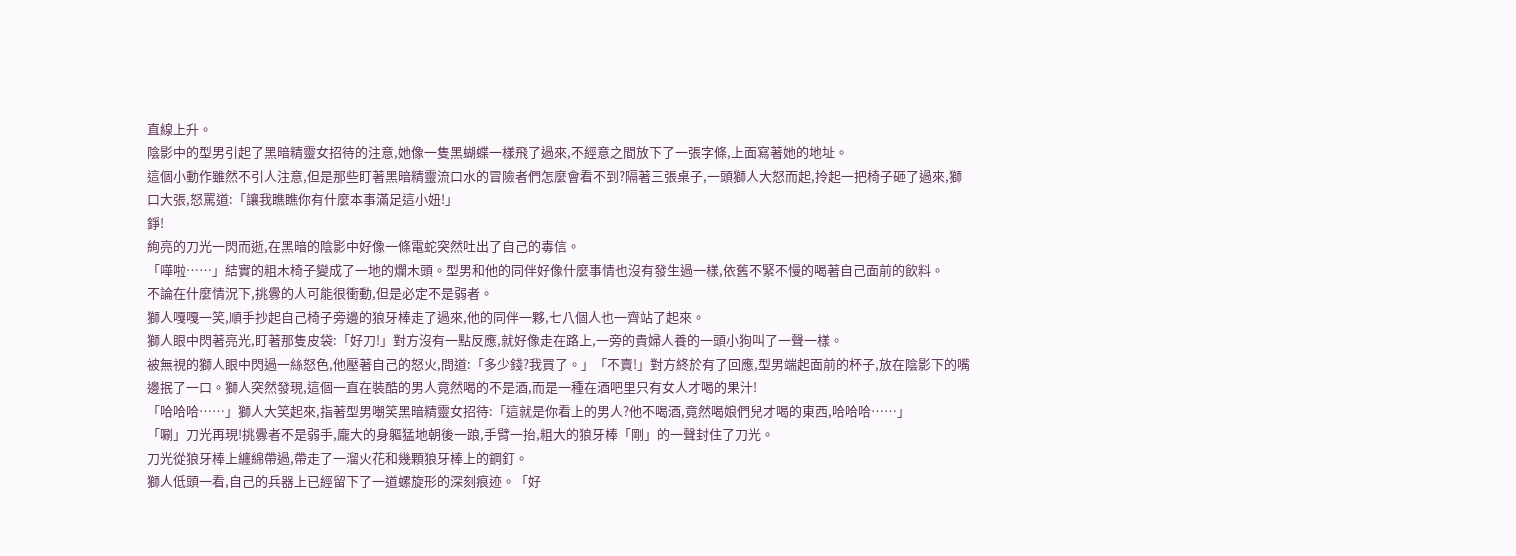直線上升。
陰影中的型男引起了黑暗精靈女招待的注意,她像一隻黑蝴蝶一樣飛了過來,不經意之間放下了一張字條,上面寫著她的地址。
這個小動作雖然不引人注意,但是那些盯著黑暗精靈流口水的冒險者們怎麼會看不到?隔著三張桌子,一頭獅人大怒而起,拎起一把椅子砸了過來,獅口大張,怒罵道:「讓我瞧瞧你有什麼本事滿足這小妞!」
錚!
絢亮的刀光一閃而逝,在黑暗的陰影中好像一條電蛇突然吐出了自己的毒信。
「嘩啦……」結實的粗木椅子變成了一地的爛木頭。型男和他的同伴好像什麼事情也沒有發生過一樣,依舊不緊不慢的喝著自己面前的飲料。
不論在什麼情況下,挑釁的人可能很衝動,但是必定不是弱者。
獅人嘎嘎一笑,順手抄起自己椅子旁邊的狼牙棒走了過來,他的同伴一夥,七八個人也一齊站了起來。
獅人眼中閃著亮光,盯著那隻皮袋:「好刀!」對方沒有一點反應,就好像走在路上,一旁的貴婦人養的一頭小狗叫了一聲一樣。
被無視的獅人眼中閃過一絲怒色,他壓著自己的怒火,問道:「多少錢?我買了。」「不賣!」對方終於有了回應,型男端起面前的杯子,放在陰影下的嘴邊抿了一口。獅人突然發現,這個一直在裝酷的男人竟然喝的不是酒,而是一種在酒吧里只有女人才喝的果汁!
「哈哈哈……」獅人大笑起來,指著型男嘲笑黑暗精靈女招待:「這就是你看上的男人?他不喝酒,竟然喝娘們兒才喝的東西,哈哈哈……」
「唰」刀光再現!挑釁者不是弱手,龐大的身軀猛地朝後一踉,手臂一抬,粗大的狼牙棒「剛」的一聲封住了刀光。
刀光從狼牙棒上纏綿帶過,帶走了一溜火花和幾顆狼牙棒上的鋼釘。
獅人低頭一看,自己的兵器上已經留下了一道螺旋形的深刻痕迹。「好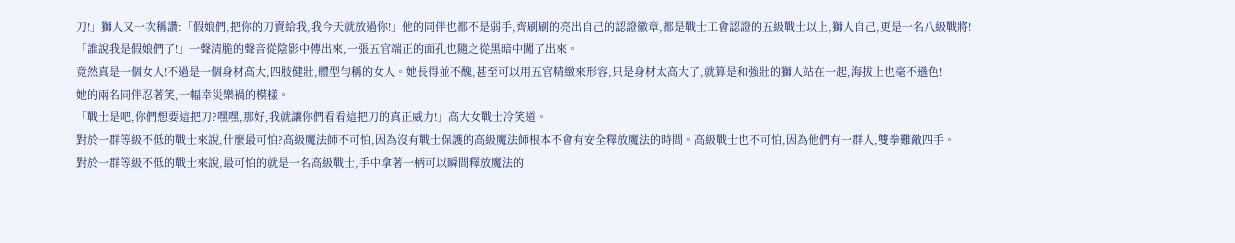刀!」獅人又一次稱讚:「假娘們,把你的刀賣給我,我今天就放過你!」他的同伴也都不是弱手,齊刷刷的亮出自己的認證徽章,都是戰士工會認證的五級戰士以上,獅人自己,更是一名八級戰將!
「誰說我是假娘們了!」一聲清脆的聲音從陰影中傳出來,一張五官端正的面孔也隨之從黑暗中闖了出來。
竟然真是一個女人!不過是一個身材高大,四肢健壯,體型勻稱的女人。她長得並不醜,甚至可以用五官精緻來形容,只是身材太高大了,就算是和強壯的獅人站在一起,海拔上也毫不遜色!
她的兩名同伴忍著笑,一幅幸災樂禍的模樣。
「戰士是吧,你們想要這把刀?嘿嘿,那好,我就讓你們看看這把刀的真正威力!」高大女戰士冷笑道。
對於一群等級不低的戰士來說,什麼最可怕?高級魔法師不可怕,因為沒有戰士保護的高級魔法師根本不會有安全釋放魔法的時間。高級戰士也不可怕,因為他們有一群人,雙拳難敵四手。
對於一群等級不低的戰士來說,最可怕的就是一名高級戰士,手中拿著一柄可以瞬間釋放魔法的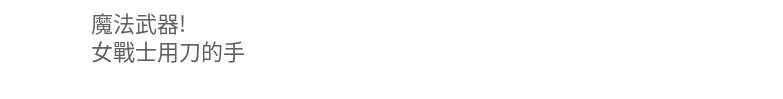魔法武器!
女戰士用刀的手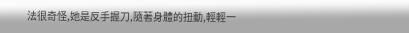法很奇怪,她是反手握刀,隨著身體的扭動,輕輕一